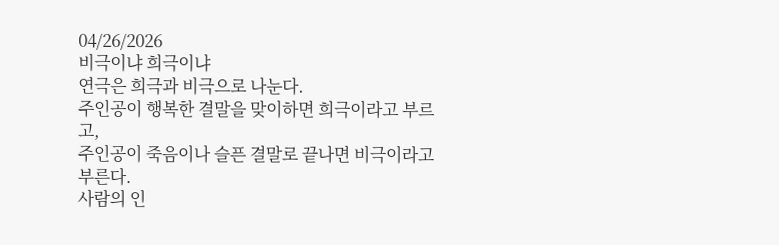04/26/2026
비극이냐 희극이냐
연극은 희극과 비극으로 나눈다.
주인공이 행복한 결말을 맞이하면 희극이라고 부르고,
주인공이 죽음이나 슬픈 결말로 끝나면 비극이라고 부른다.
사람의 인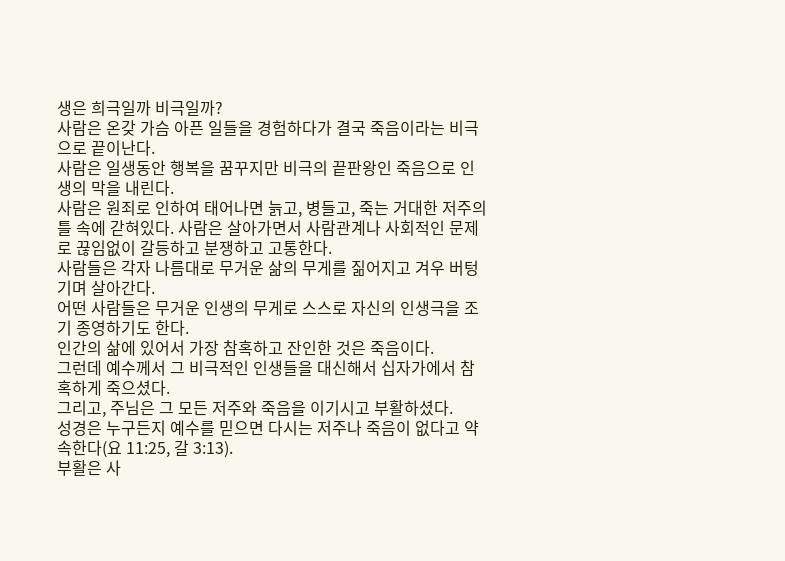생은 희극일까 비극일까?
사람은 온갖 가슴 아픈 일들을 경험하다가 결국 죽음이라는 비극으로 끝이난다.
사람은 일생동안 행복을 꿈꾸지만 비극의 끝판왕인 죽음으로 인생의 막을 내린다.
사람은 원죄로 인하여 태어나면 늙고, 병들고, 죽는 거대한 저주의 틀 속에 갇혀있다. 사람은 살아가면서 사람관계나 사회적인 문제로 끊임없이 갈등하고 분쟁하고 고통한다.
사람들은 각자 나름대로 무거운 삶의 무게를 짊어지고 겨우 버텅기며 살아간다.
어떤 사람들은 무거운 인생의 무게로 스스로 자신의 인생극을 조기 종영하기도 한다.
인간의 삶에 있어서 가장 참혹하고 잔인한 것은 죽음이다.
그런데 예수께서 그 비극적인 인생들을 대신해서 십자가에서 참혹하게 죽으셨다.
그리고, 주님은 그 모든 저주와 죽음을 이기시고 부활하셨다.
성경은 누구든지 예수를 믿으면 다시는 저주나 죽음이 없다고 약속한다(요 11:25, 갈 3:13).
부활은 사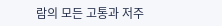람의 모든 고통과 저주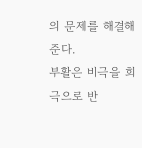의 문제를 해결해 준다.
부활은 비극을 희극으로 반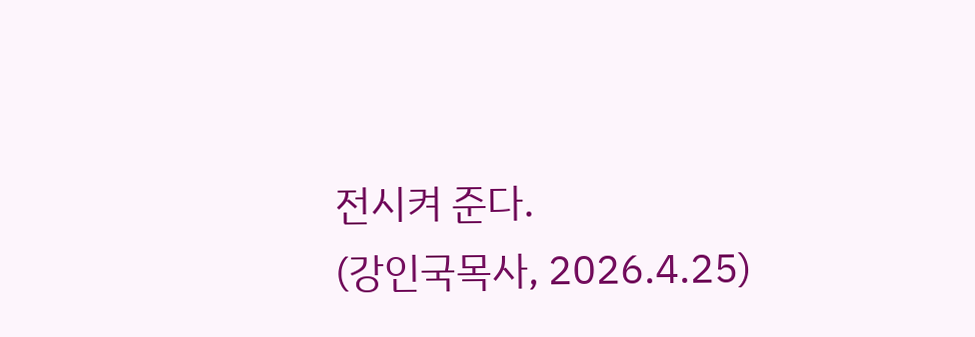전시켜 준다.
(강인국목사, 2026.4.25)